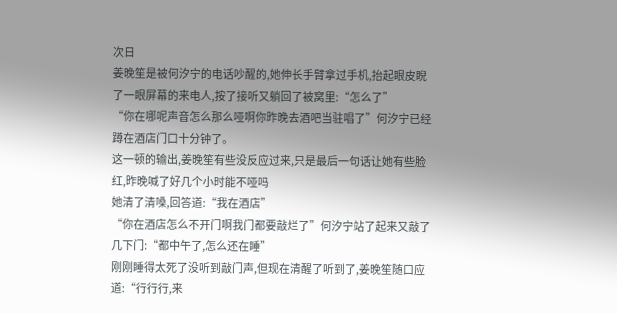次日
姜晚笙是被何汐宁的电话吵醒的,她伸长手臂拿过手机,抬起眼皮睨了一眼屏幕的来电人,按了接听又躺回了被窝里:“怎么了”
“你在哪呢声音怎么那么哑啊你昨晚去酒吧当驻唱了”何汐宁已经蹲在酒店门口十分钟了。
这一顿的输出,姜晚笙有些没反应过来,只是最后一句话让她有些脸红,昨晚喊了好几个小时能不哑吗
她清了清嗓,回答道:“我在酒店”
“你在酒店怎么不开门啊我门都要敲烂了”何汐宁站了起来又敲了几下门:“都中午了,怎么还在睡”
刚刚睡得太死了没听到敲门声,但现在清醒了听到了,姜晚笙随口应道:“行行行,来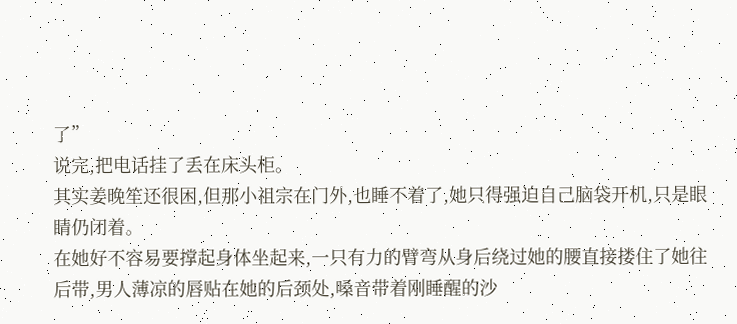了”
说完,把电话挂了丢在床头柜。
其实姜晚笙还很困,但那小祖宗在门外,也睡不着了,她只得强迫自己脑袋开机,只是眼睛仍闭着。
在她好不容易要撑起身体坐起来,一只有力的臂弯从身后绕过她的腰直接搂住了她往后带,男人薄凉的唇贴在她的后颈处,嗓音带着刚睡醒的沙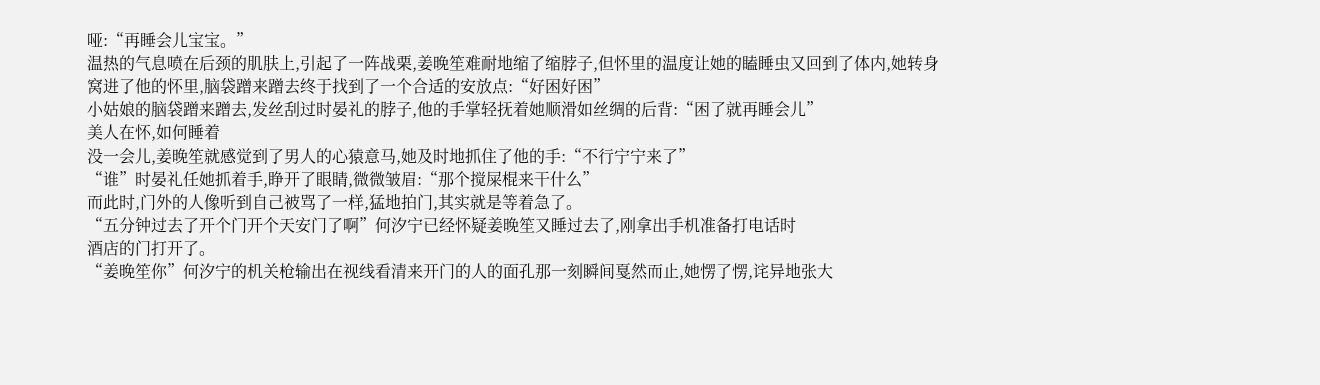哑:“再睡会儿宝宝。”
温热的气息喷在后颈的肌肤上,引起了一阵战栗,姜晚笙难耐地缩了缩脖子,但怀里的温度让她的瞌睡虫又回到了体内,她转身窝进了他的怀里,脑袋蹭来蹭去终于找到了一个合适的安放点:“好困好困”
小姑娘的脑袋蹭来蹭去,发丝刮过时晏礼的脖子,他的手掌轻抚着她顺滑如丝绸的后背:“困了就再睡会儿”
美人在怀,如何睡着
没一会儿,姜晚笙就感觉到了男人的心猿意马,她及时地抓住了他的手:“不行宁宁来了”
“谁”时晏礼任她抓着手,睁开了眼睛,微微皱眉:“那个搅屎棍来干什么”
而此时,门外的人像听到自己被骂了一样,猛地拍门,其实就是等着急了。
“五分钟过去了开个门开个天安门了啊”何汐宁已经怀疑姜晚笙又睡过去了,刚拿出手机准备打电话时
酒店的门打开了。
“姜晚笙你”何汐宁的机关枪输出在视线看清来开门的人的面孔那一刻瞬间戛然而止,她愣了愣,诧异地张大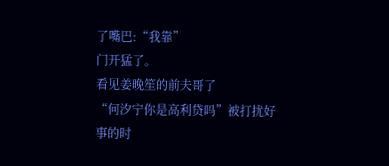了嘴巴:“我靠”
门开猛了。
看见姜晚笙的前夫哥了
“何汐宁你是高利贷吗”被打扰好事的时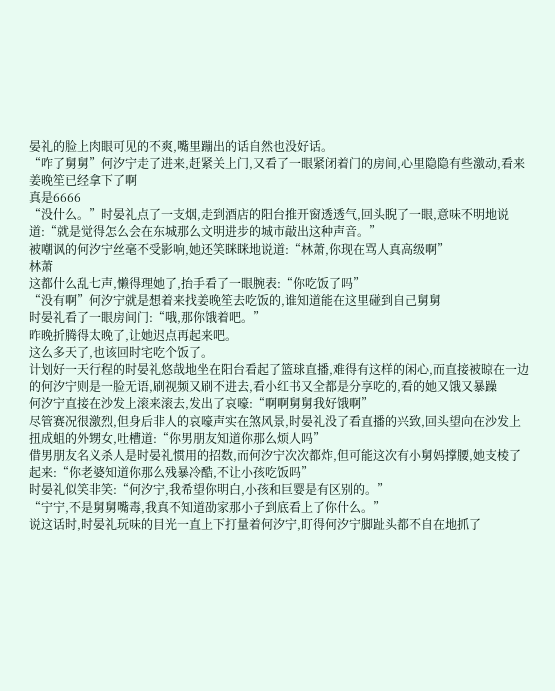晏礼的脸上肉眼可见的不爽,嘴里蹦出的话自然也没好话。
“咋了舅舅”何汐宁走了进来,赶紧关上门,又看了一眼紧闭着门的房间,心里隐隐有些激动,看来姜晚笙已经拿下了啊
真是6666
“没什么。”时晏礼点了一支烟,走到酒店的阳台推开窗透透气,回头睨了一眼,意味不明地说道:“就是觉得怎么会在东城那么文明进步的城市敲出这种声音。”
被嘲讽的何汐宁丝毫不受影响,她还笑眯眯地说道:“林萧,你现在骂人真高级啊”
林萧
这都什么乱七声,懒得理她了,抬手看了一眼腕表:“你吃饭了吗”
“没有啊”何汐宁就是想着来找姜晚笙去吃饭的,谁知道能在这里碰到自己舅舅
时晏礼看了一眼房间门:“哦,那你饿着吧。”
昨晚折腾得太晚了,让她迟点再起来吧。
这么多天了,也该回时宅吃个饭了。
计划好一天行程的时晏礼悠哉地坐在阳台看起了篮球直播,难得有这样的闲心,而直接被晾在一边的何汐宁则是一脸无语,刷视频又刷不进去,看小红书又全都是分享吃的,看的她又饿又暴躁
何汐宁直接在沙发上滚来滚去,发出了哀嚎:“啊啊舅舅我好饿啊”
尽管赛况很激烈,但身后非人的哀嚎声实在煞风景,时晏礼没了看直播的兴致,回头望向在沙发上扭成蛆的外甥女,吐槽道:“你男朋友知道你那么烦人吗”
借男朋友名义杀人是时晏礼惯用的招数,而何汐宁次次都炸,但可能这次有小舅妈撑腰,她支棱了起来:“你老婆知道你那么残暴冷酷,不让小孩吃饭吗”
时晏礼似笑非笑:“何汐宁,我希望你明白,小孩和巨婴是有区别的。”
“宁宁,不是舅舅嘴毒,我真不知道劭家那小子到底看上了你什么。”
说这话时,时晏礼玩味的目光一直上下打量着何汐宁,盯得何汐宁脚趾头都不自在地抓了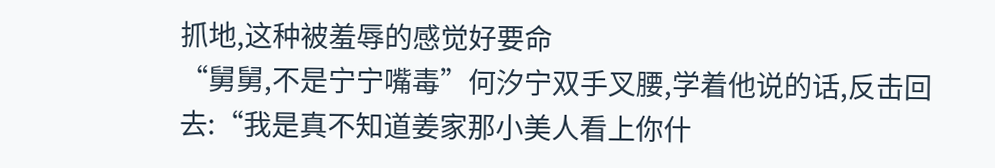抓地,这种被羞辱的感觉好要命
“舅舅,不是宁宁嘴毒”何汐宁双手叉腰,学着他说的话,反击回去:“我是真不知道姜家那小美人看上你什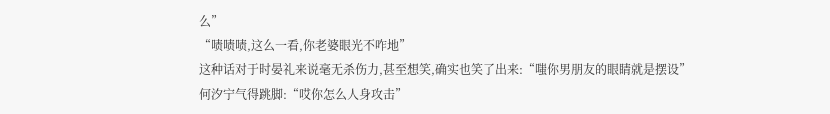么”
“啧啧啧,这么一看,你老婆眼光不咋地”
这种话对于时晏礼来说毫无杀伤力,甚至想笑,确实也笑了出来:“嗤你男朋友的眼睛就是摆设”
何汐宁气得跳脚:“哎你怎么人身攻击”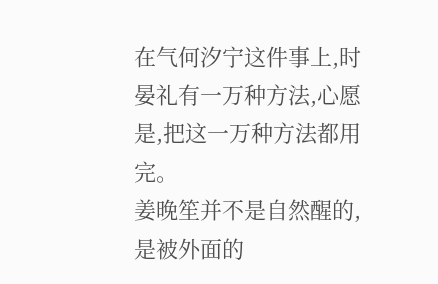在气何汐宁这件事上,时晏礼有一万种方法,心愿是,把这一万种方法都用完。
姜晚笙并不是自然醒的,是被外面的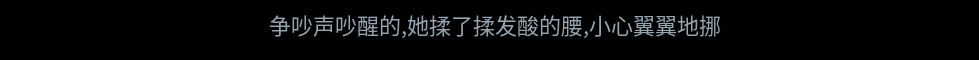争吵声吵醒的,她揉了揉发酸的腰,小心翼翼地挪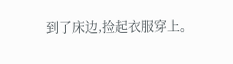到了床边,捡起衣服穿上。